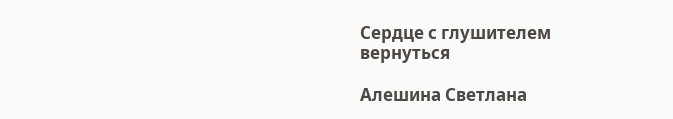Сердце с глушителем
вернуться

Алешина Светлана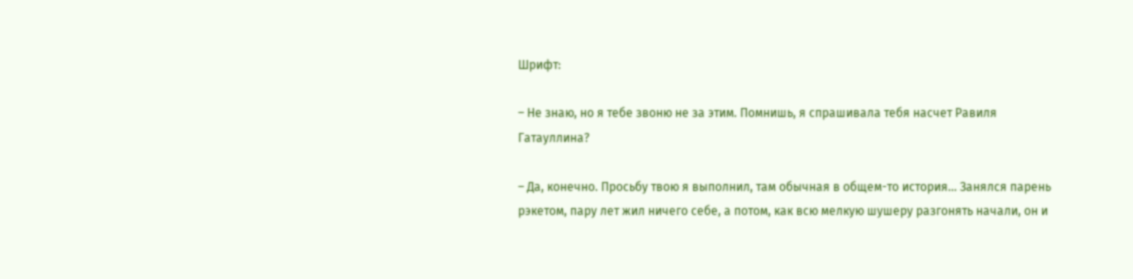Шрифт:

– Не знаю, но я тебе звоню не за этим. Помнишь, я спрашивала тебя насчет Равиля Гатауллина?

– Да, конечно. Просьбу твою я выполнил, там обычная в общем-то история… Занялся парень рэкетом, пару лет жил ничего себе, а потом, как всю мелкую шушеру разгонять начали, он и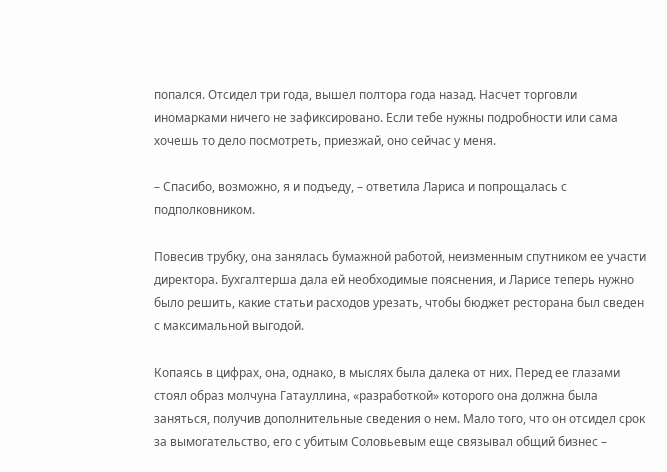попался. Отсидел три года, вышел полтора года назад. Насчет торговли иномарками ничего не зафиксировано. Если тебе нужны подробности или сама хочешь то дело посмотреть, приезжай, оно сейчас у меня.

– Спасибо, возможно, я и подъеду, – ответила Лариса и попрощалась с подполковником.

Повесив трубку, она занялась бумажной работой, неизменным спутником ее участи директора. Бухгалтерша дала ей необходимые пояснения, и Ларисе теперь нужно было решить, какие статьи расходов урезать, чтобы бюджет ресторана был сведен с максимальной выгодой.

Копаясь в цифрах, она, однако, в мыслях была далека от них. Перед ее глазами стоял образ молчуна Гатауллина, «разработкой» которого она должна была заняться, получив дополнительные сведения о нем. Мало того, что он отсидел срок за вымогательство, его с убитым Соловьевым еще связывал общий бизнес –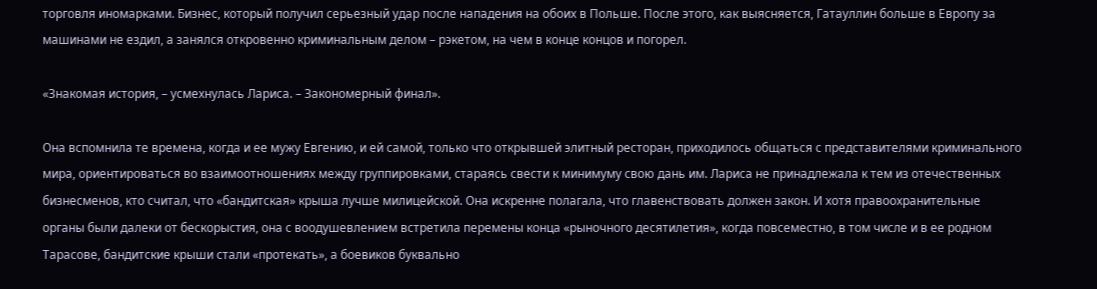торговля иномарками. Бизнес, который получил серьезный удар после нападения на обоих в Польше. После этого, как выясняется, Гатауллин больше в Европу за машинами не ездил, а занялся откровенно криминальным делом – рэкетом, на чем в конце концов и погорел.

«Знакомая история, – усмехнулась Лариса. – Закономерный финал».

Она вспомнила те времена, когда и ее мужу Евгению, и ей самой, только что открывшей элитный ресторан, приходилось общаться с представителями криминального мира, ориентироваться во взаимоотношениях между группировками, стараясь свести к минимуму свою дань им. Лариса не принадлежала к тем из отечественных бизнесменов, кто считал, что «бандитская» крыша лучше милицейской. Она искренне полагала, что главенствовать должен закон. И хотя правоохранительные органы были далеки от бескорыстия, она с воодушевлением встретила перемены конца «рыночного десятилетия», когда повсеместно, в том числе и в ее родном Тарасове, бандитские крыши стали «протекать», а боевиков буквально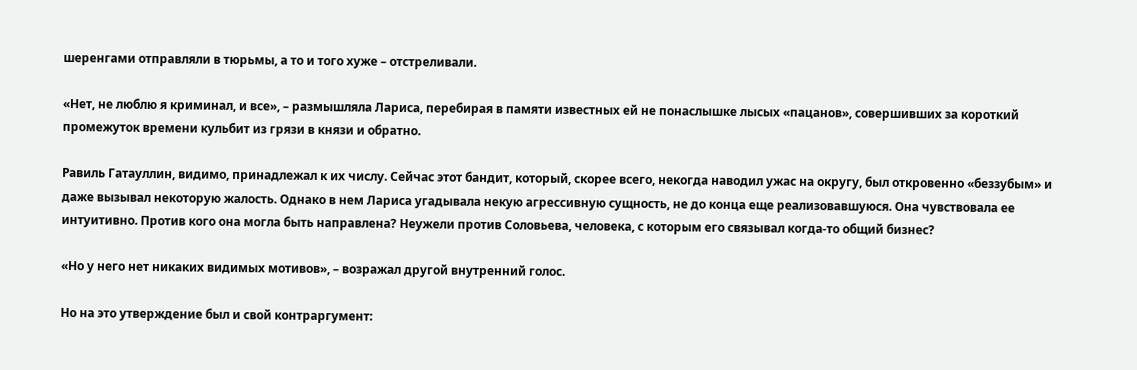шеренгами отправляли в тюрьмы, а то и того хуже – отстреливали.

«Нет, не люблю я криминал, и все», – размышляла Лариса, перебирая в памяти известных ей не понаслышке лысых «пацанов», совершивших за короткий промежуток времени кульбит из грязи в князи и обратно.

Равиль Гатауллин, видимо, принадлежал к их числу. Сейчас этот бандит, который, скорее всего, некогда наводил ужас на округу, был откровенно «беззубым» и даже вызывал некоторую жалость. Однако в нем Лариса угадывала некую агрессивную сущность, не до конца еще реализовавшуюся. Она чувствовала ее интуитивно. Против кого она могла быть направлена? Неужели против Соловьева, человека, с которым его связывал когда-то общий бизнес?

«Но у него нет никаких видимых мотивов», – возражал другой внутренний голос.

Но на это утверждение был и свой контраргумент: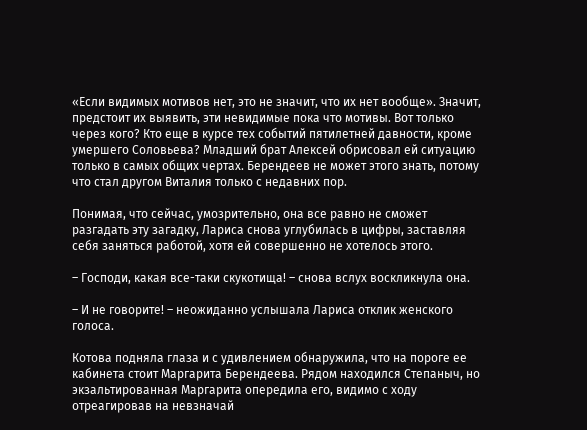«Если видимых мотивов нет, это не значит, что их нет вообще». Значит, предстоит их выявить, эти невидимые пока что мотивы. Вот только через кого? Кто еще в курсе тех событий пятилетней давности, кроме умершего Соловьева? Младший брат Алексей обрисовал ей ситуацию только в самых общих чертах. Берендеев не может этого знать, потому что стал другом Виталия только с недавних пор.

Понимая, что сейчас, умозрительно, она все равно не сможет разгадать эту загадку, Лариса снова углубилась в цифры, заставляя себя заняться работой, хотя ей совершенно не хотелось этого.

– Господи, какая все-таки скукотища! – снова вслух воскликнула она.

– И не говорите! – неожиданно услышала Лариса отклик женского голоса.

Котова подняла глаза и с удивлением обнаружила, что на пороге ее кабинета стоит Маргарита Берендеева. Рядом находился Степаныч, но экзальтированная Маргарита опередила его, видимо с ходу отреагировав на невзначай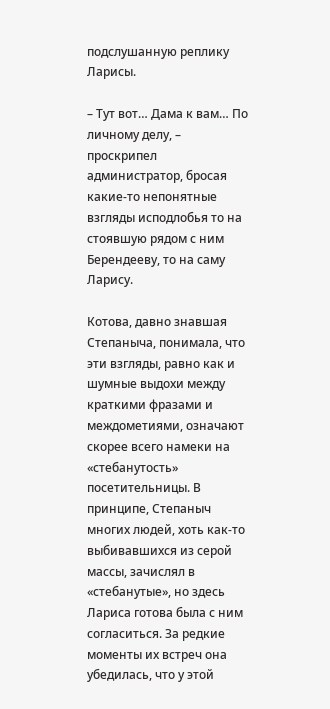подслушанную реплику Ларисы.

– Тут вот… Дама к вам… По личному делу, – проскрипел администратор, бросая какие-то непонятные взгляды исподлобья то на стоявшую рядом с ним Берендееву, то на саму Ларису.

Котова, давно знавшая Степаныча, понимала, что эти взгляды, равно как и шумные выдохи между краткими фразами и междометиями, означают скорее всего намеки на «стебанутость» посетительницы. В принципе, Степаныч многих людей, хоть как-то выбивавшихся из серой массы, зачислял в «стебанутые», но здесь Лариса готова была с ним согласиться. За редкие моменты их встреч она убедилась, что у этой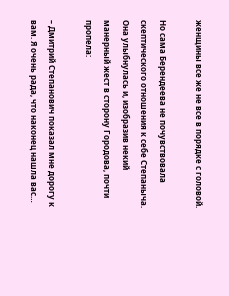женщины все же не все в порядке с головой.

Но сама Берендеева не почувствовала скептического отношения к себе Степаныча. Она улыбнулась и, изобразив некий манерный жест в сторону Городова, почти пропела:

– Дмитрий Степанович показал мне дорогу к вам. Я очень рада, что наконец нашла вас…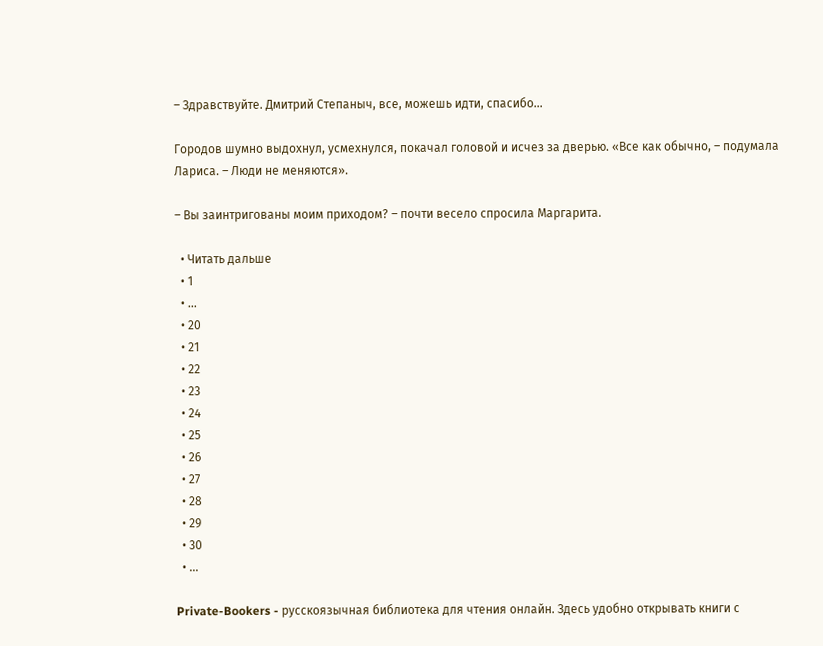– Здравствуйте. Дмитрий Степаныч, все, можешь идти, спасибо…

Городов шумно выдохнул, усмехнулся, покачал головой и исчез за дверью. «Все как обычно, – подумала Лариса. – Люди не меняются».

– Вы заинтригованы моим приходом? – почти весело спросила Маргарита.

  • Читать дальше
  • 1
  • ...
  • 20
  • 21
  • 22
  • 23
  • 24
  • 25
  • 26
  • 27
  • 28
  • 29
  • 30
  • ...

Private-Bookers - русскоязычная библиотека для чтения онлайн. Здесь удобно открывать книги с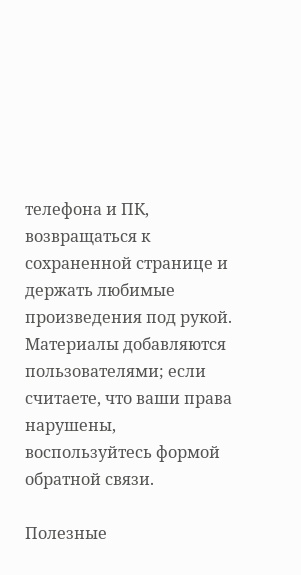телефона и ПК, возвращаться к сохраненной странице и держать любимые произведения под рукой. Материалы добавляются пользователями; если считаете, что ваши права нарушены, воспользуйтесь формой обратной связи.

Полезные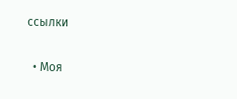ссылки

  • Моя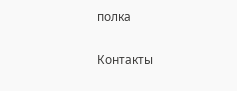полка

Контакты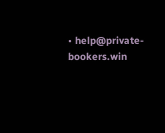• help@private-bookers.win